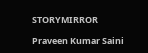STORYMIRROR

Praveen Kumar Saini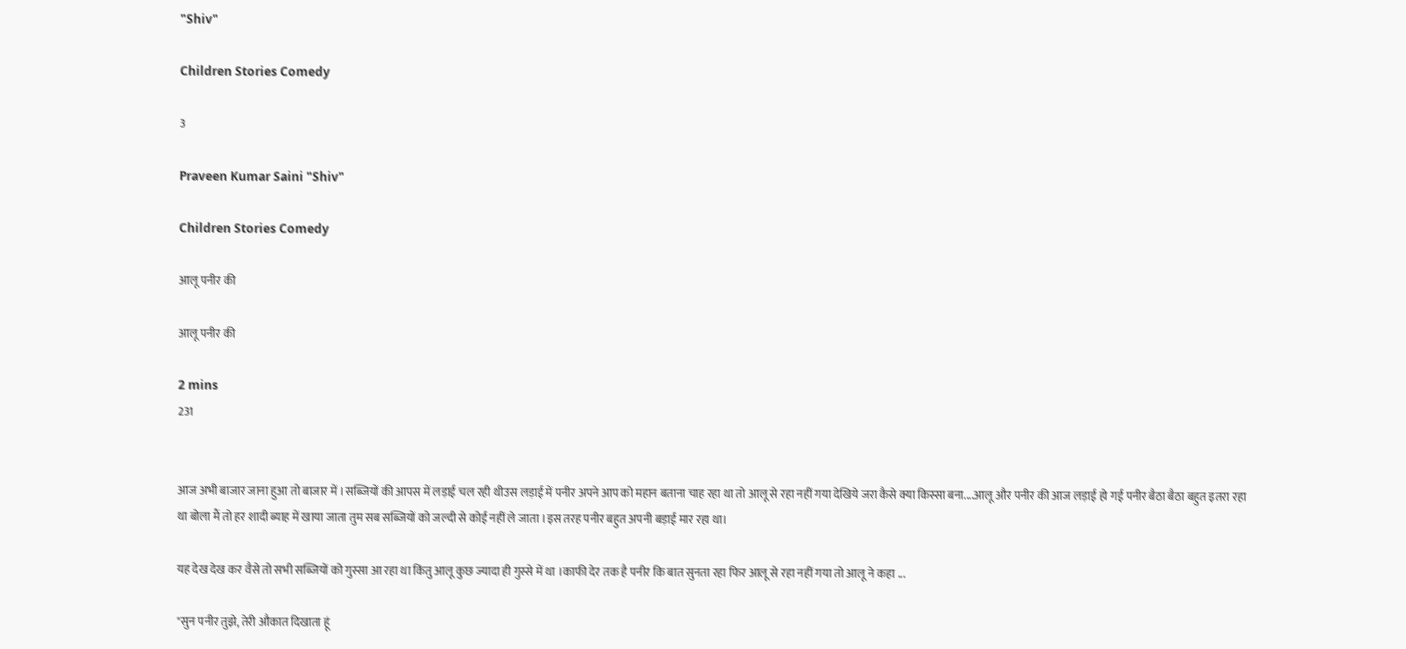"Shiv"

Children Stories Comedy

3

Praveen Kumar Saini "Shiv"

Children Stories Comedy

आलू पनीर की

आलू पनीर की

2 mins
231


आज अभी बाजार जाना हुआ तो बाजार में ।सब्जियों की आपस में लड़ाई चल रही थीउस लड़ाई में पनीर अपने आप को महान बताना चाह रहा था तो आलू से रहा नहीं गया देखिये जरा कैसे क्या किस्सा बना....आलू और पनीर की आज लड़ाई हो गई पनीर बैठा बैठा बहुत इतरा रहा था बोला मैं तो हर शादी ब्याह में खाया जाता तुम सब सब्जियों को जल्दी से कोई नहीं ले जाता ।इस तरह पनीर बहुत अपनी बड़ाई मार रहा था।

यह देख देख कर वैसे तो सभी सब्जियों को गुस्सा आ रहा था किंतु आलू कुछ ज्यादा ही गुस्से में था ।काफी देर तक है पनीर कि बात सुनता रहा फिर आलू से रहा नहीं गया तो आलू ने कहा ...

"सुन पनीर तुझे, तेरी औकात दिखाता हूं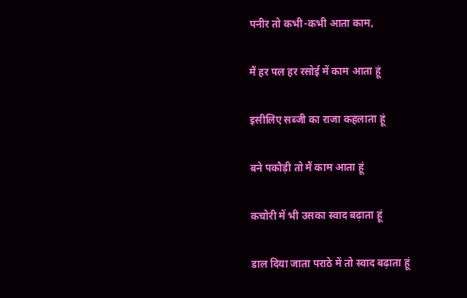पनीर तो कभी-कभी आता काम,

मैं हर पल हर रसोई में काम आता हूं

इसीलिए सब्जी का राजा कहलाता हूं

बने पकौड़ी तो मैं काम आता हूं

कचोरी में भी उसका स्वाद बढ़ाता हूं

डाल दिया जाता पराठे में तो स्वाद बढ़ाता हूं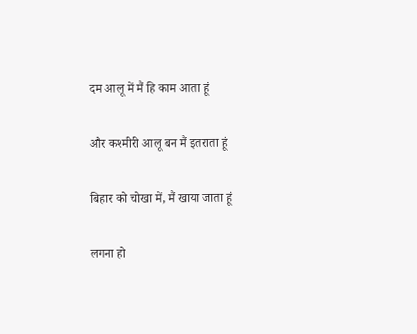दम आलू में मैं हि काम आता हूं

और कश्मीरी आलू बन मैं इतराता हूं

बिहार को चोखा में, मैं खाया जाता हूं

लगना हो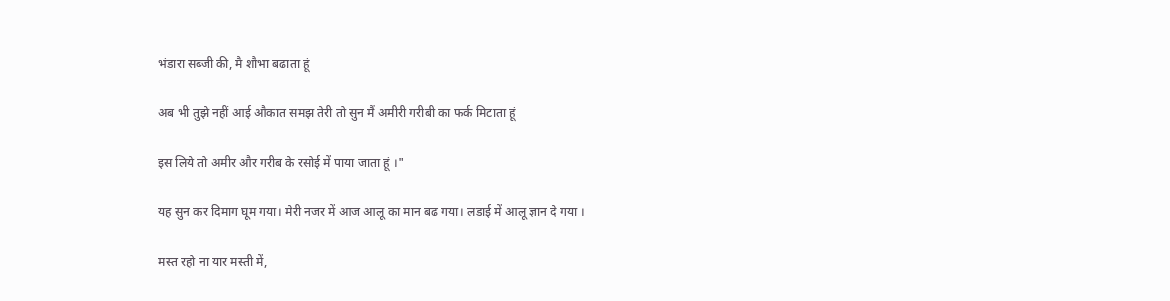भंडारा सब्जी की, मै शौभा बढाता हूं

अब भी तुझे नहीं आई औकात समझ तेरी तो सुन मैं अमीरी गरीबी का फर्क मिटाता हूं

इस लिये तो अमीर और गरीब के रसोई में पाया जाता हूं ।"

यह सुन कर दिमाग घूम गया। मेरी नजर में आज आलू का मान बढ गया। लडाई में आलू ज्ञान दे गया ।

मस्त रहो ना यार मस्ती में,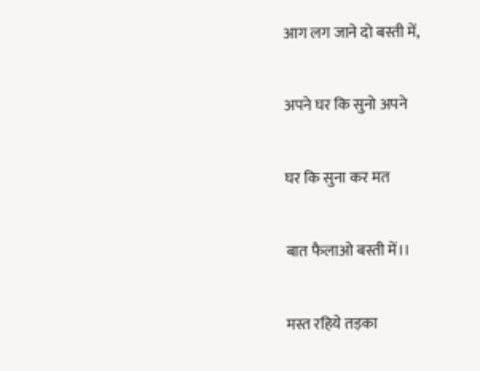आग लग जाने दो बस्ती में,

अपने घर कि सुनो अपने

घर कि सुना कर मत

बात फैलाओ बस्ती में।।

मस्त रहिये तड़का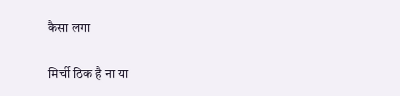कैसा लगा

मिर्ची ठिक है ना या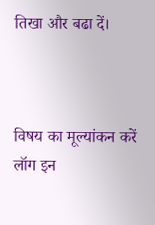तिखा और बढा दें।



विषय का मूल्यांकन करें
लॉग इन